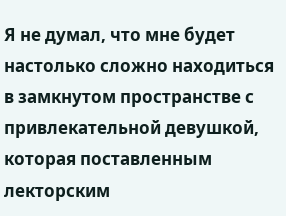Я не думал, что мне будет настолько сложно находиться в замкнутом пространстве с привлекательной девушкой, которая поставленным лекторским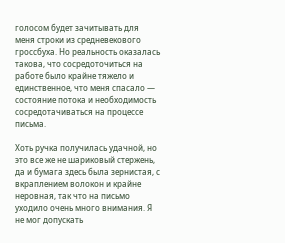голосом будет зачитывать для меня строки из средневекового гроссбуха. Но реальность оказалась такова, что сосредоточиться на работе было крайне тяжело и единственное, что меня спасало — состояние потока и необходимость сосредотачиваться на процессе письма.

Хоть ручка получилась удачной, но это все же не шариковый стержень, да и бумага здесь была зернистая, с вкраплением волокон и крайне неровная, так что на письмо уходило очень много внимания. Я не мог допускать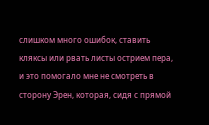слишком много ошибок, ставить кляксы или рвать листы острием пера, и это помогало мне не смотреть в сторону Эрен, которая, сидя с прямой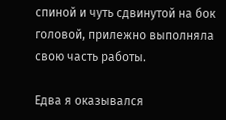спиной и чуть сдвинутой на бок головой, прилежно выполняла свою часть работы.

Едва я оказывался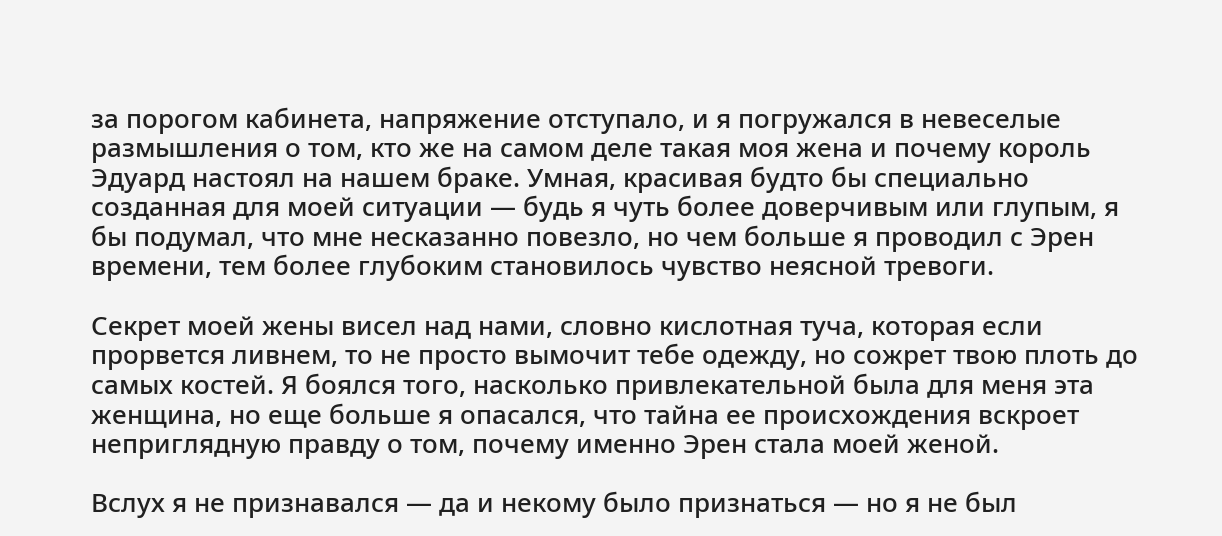за порогом кабинета, напряжение отступало, и я погружался в невеселые размышления о том, кто же на самом деле такая моя жена и почему король Эдуард настоял на нашем браке. Умная, красивая будто бы специально созданная для моей ситуации — будь я чуть более доверчивым или глупым, я бы подумал, что мне несказанно повезло, но чем больше я проводил с Эрен времени, тем более глубоким становилось чувство неясной тревоги.

Секрет моей жены висел над нами, словно кислотная туча, которая если прорвется ливнем, то не просто вымочит тебе одежду, но сожрет твою плоть до самых костей. Я боялся того, насколько привлекательной была для меня эта женщина, но еще больше я опасался, что тайна ее происхождения вскроет неприглядную правду о том, почему именно Эрен стала моей женой.

Вслух я не признавался — да и некому было признаться — но я не был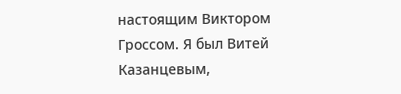настоящим Виктором Гроссом. Я был Витей Казанцевым,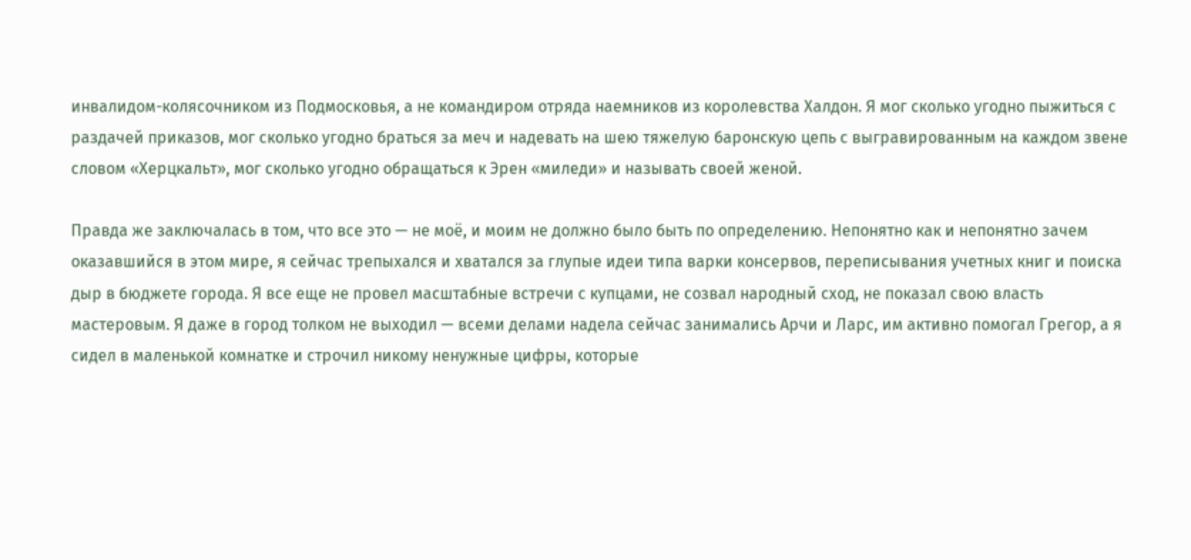инвалидом-колясочником из Подмосковья, а не командиром отряда наемников из королевства Халдон. Я мог сколько угодно пыжиться с раздачей приказов, мог сколько угодно браться за меч и надевать на шею тяжелую баронскую цепь с выгравированным на каждом звене словом «Херцкальт», мог сколько угодно обращаться к Эрен «миледи» и называть своей женой.

Правда же заключалась в том, что все это — не моё, и моим не должно было быть по определению. Непонятно как и непонятно зачем оказавшийся в этом мире, я сейчас трепыхался и хватался за глупые идеи типа варки консервов, переписывания учетных книг и поиска дыр в бюджете города. Я все еще не провел масштабные встречи с купцами, не созвал народный сход, не показал свою власть мастеровым. Я даже в город толком не выходил — всеми делами надела сейчас занимались Арчи и Ларс, им активно помогал Грегор, а я сидел в маленькой комнатке и строчил никому ненужные цифры, которые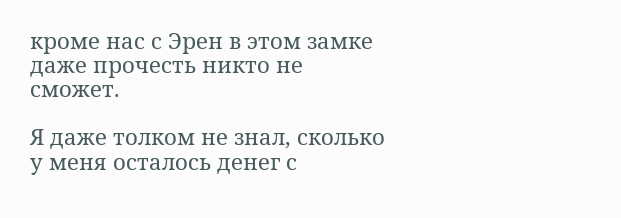кроме нас с Эрен в этом замке даже прочесть никто не сможет.

Я даже толком не знал, сколько у меня осталось денег с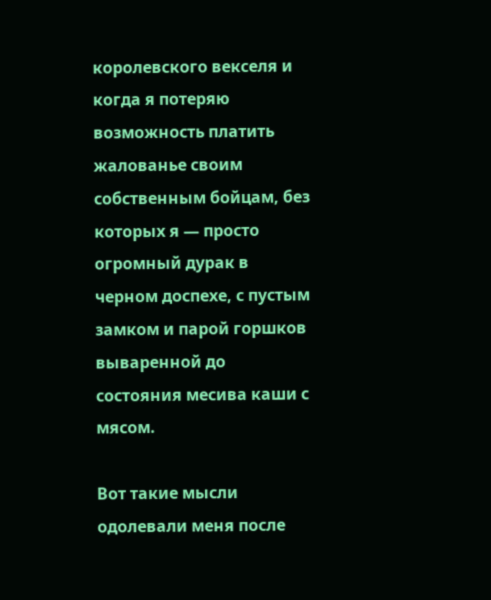королевского векселя и когда я потеряю возможность платить жалованье своим собственным бойцам, без которых я — просто огромный дурак в черном доспехе, с пустым замком и парой горшков вываренной до состояния месива каши с мясом.

Вот такие мысли одолевали меня после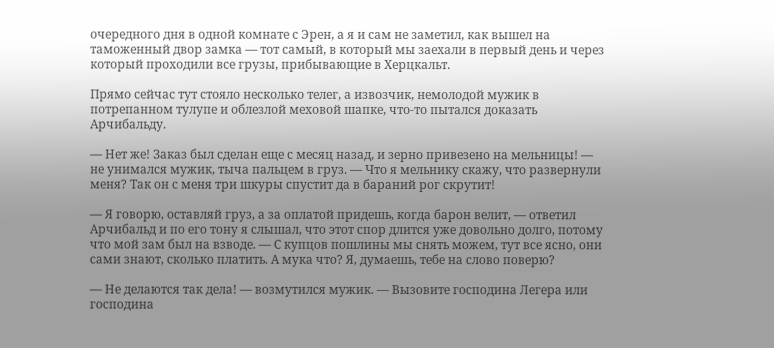очередного дня в одной комнате с Эрен, а я и сам не заметил, как вышел на таможенный двор замка — тот самый, в который мы заехали в первый день и через который проходили все грузы, прибывающие в Херцкальт.

Прямо сейчас тут стояло несколько телег, а извозчик, немолодой мужик в потрепанном тулупе и облезлой меховой шапке, что-то пытался доказать Арчибальду.

— Нет же! Заказ был сделан еще с месяц назад, и зерно привезено на мельницы! — не унимался мужик, тыча пальцем в груз. — Что я мельнику скажу, что развернули меня? Так он с меня три шкуры спустит да в бараний рог скрутит!

— Я говорю, оставляй груз, а за оплатой придешь, когда барон велит, — ответил Арчибальд и по его тону я слышал, что этот спор длится уже довольно долго, потому что мой зам был на взводе. — С купцов пошлины мы снять можем, тут все ясно, они сами знают, сколько платить. А мука что? Я, думаешь, тебе на слово поверю?

— Не делаются так дела! — возмутился мужик. — Вызовите господина Легера или господина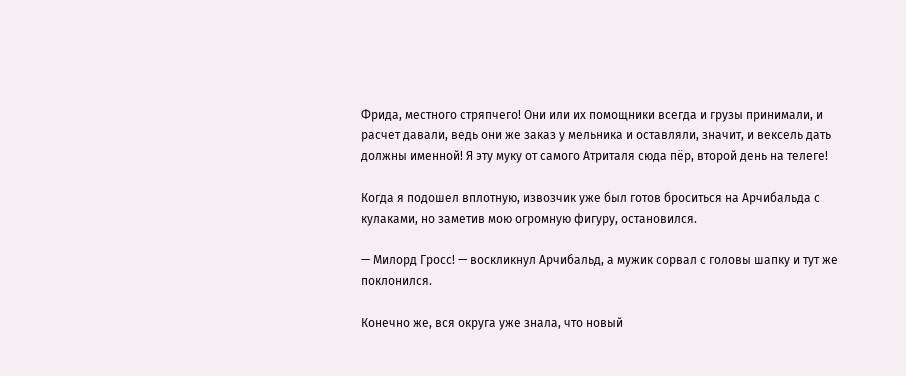Фрида, местного стряпчего! Они или их помощники всегда и грузы принимали, и расчет давали, ведь они же заказ у мельника и оставляли, значит, и вексель дать должны именной! Я эту муку от самого Атриталя сюда пёр, второй день на телеге!

Когда я подошел вплотную, извозчик уже был готов броситься на Арчибальда с кулаками, но заметив мою огромную фигуру, остановился.

— Милорд Гросс! — воскликнул Арчибальд, а мужик сорвал с головы шапку и тут же поклонился.

Конечно же, вся округа уже знала, что новый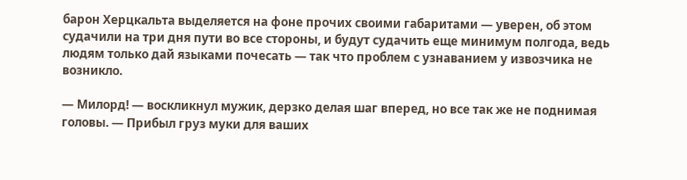барон Херцкальта выделяется на фоне прочих своими габаритами — уверен, об этом судачили на три дня пути во все стороны, и будут судачить еще минимум полгода, ведь людям только дай языками почесать — так что проблем с узнаванием у извозчика не возникло.

— Милорд! — воскликнул мужик, дерзко делая шаг вперед, но все так же не поднимая головы. — Прибыл груз муки для ваших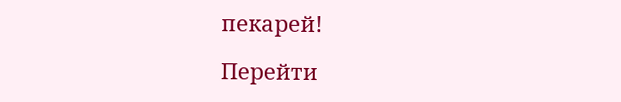пекарей!

Перейти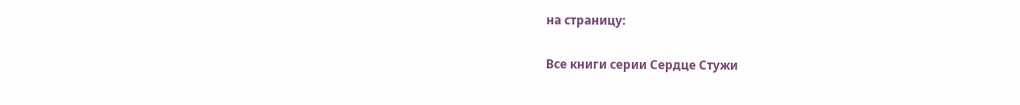на страницу:

Все книги серии Сердце Стужи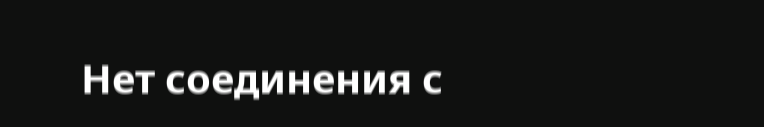Нет соединения с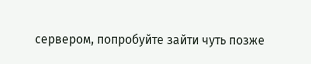сервером, попробуйте зайти чуть позже